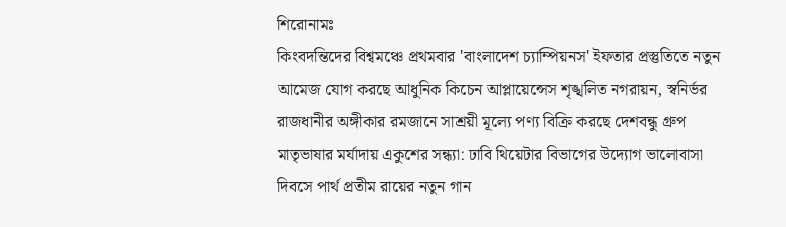শিরোনামঃ
কিংবদন্তিদের বিশ্বমঞ্চে প্রথমবার 'বাংলাদেশ চ্যাম্পিয়নস' ইফতার প্রস্তুতিতে নতুন আমেজ যোগ করছে আধুনিক কিচেন আপ্লায়েন্সেস শৃঙ্খলিত নগরায়ন, স্বনির্ভর রাজধানীর অঙ্গীকার রমজানে সাশ্রয়ী মূল্যে পণ্য বিক্রি করছে দেশবন্ধু গ্রুপ মাতৃভাষার মর্যাদায় একুশের সন্ধ্যা: ঢাবি থিয়েটার বিভাগের উদ্যোগ ভালোবাসা দিবসে পার্থ প্রতীম রায়ের নতুন গান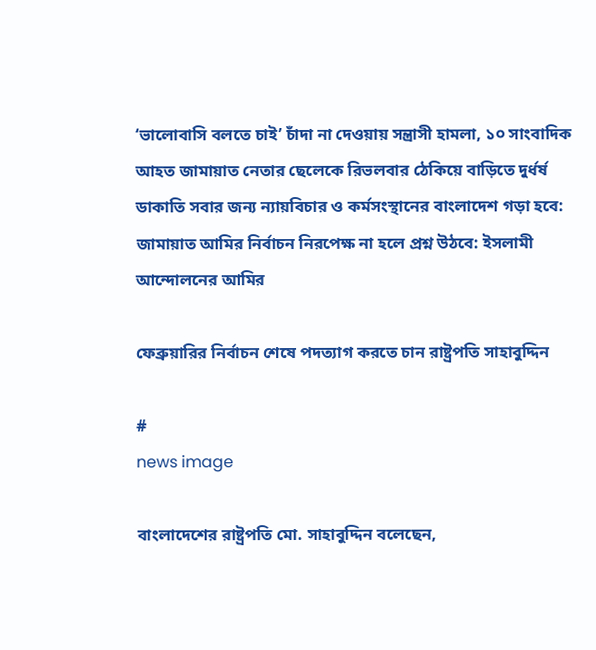‘ভালোবাসি বলতে চাই’ চাঁদা না দেওয়ায় সন্ত্রাসী হামলা, ১০ সাংবাদিক আহত জামায়াত নেতার ছেলেকে রিভলবার ঠেকিয়ে বাড়িতে দুর্ধর্ষ ডাকাতি সবার জন্য ন্যায়বিচার ও কর্মসংস্থানের বাংলাদেশ গড়া হবে: জামায়াত আমির নির্বাচন নিরপেক্ষ না হলে প্রশ্ন উঠবে: ইসলামী আন্দোলনের আমির

ফেব্রুয়ারির নির্বাচন শেষে পদত্যাগ করতে চান রাষ্ট্রপতি সাহাবুদ্দিন

#
news image

বাংলাদেশের রাষ্ট্রপতি মো. সাহাবুদ্দিন বলেছেন,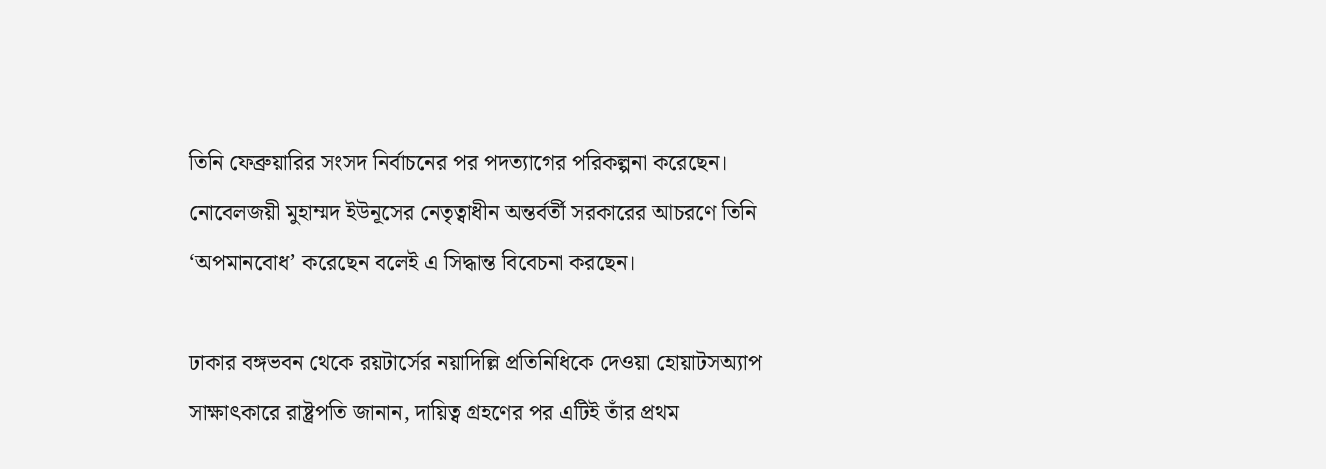তিনি ফেব্রুয়ারির সংসদ নির্বাচনের পর পদত্যাগের পরিকল্পনা করেছেন। নোবেলজয়ী মুহাম্মদ ইউনূসের নেতৃত্বাধীন অন্তর্বর্তী সরকারের আচরণে তিনি ‘অপমানবোধ’ করেছেন বলেই এ সিদ্ধান্ত বিবেচনা করছেন।

ঢাকার বঙ্গভবন থেকে রয়টার্সের নয়াদিল্লি প্রতিনিধিকে দেওয়া হোয়াটসঅ্যাপ সাক্ষাৎকারে রাষ্ট্রপতি জানান, দায়িত্ব গ্রহণের পর এটিই তাঁর প্রথম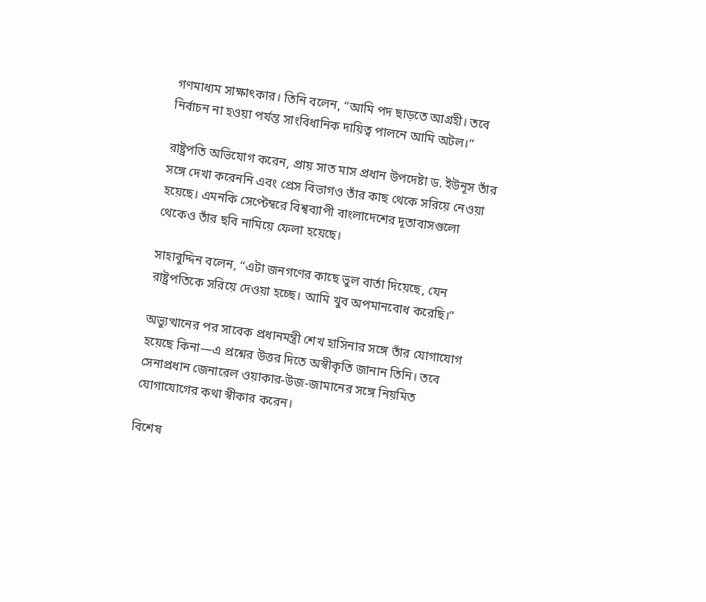গণমাধ্যম সাক্ষাৎকার। তিনি বলেন, “আমি পদ ছাড়তে আগ্রহী। তবে নির্বাচন না হওয়া পর্যন্ত সাংবিধানিক দায়িত্ব পালনে আমি অটল।”

রাষ্ট্রপতি অভিযোগ করেন, প্রায় সাত মাস প্রধান উপদেষ্টা ড. ইউনূস তাঁর সঙ্গে দেখা করেননি এবং প্রেস বিভাগও তাঁর কাছ থেকে সরিয়ে নেওয়া হয়েছে। এমনকি সেপ্টেম্বরে বিশ্বব্যাপী বাংলাদেশের দূতাবাসগুলো থেকেও তাঁর ছবি নামিয়ে ফেলা হয়েছে।

সাহাবুদ্দিন বলেন, “এটা জনগণের কাছে ভুল বার্তা দিয়েছে, যেন রাষ্ট্রপতিকে সরিয়ে দেওয়া হচ্ছে। আমি খুব অপমানবোধ করেছি।”

অভ্যুত্থানের পর সাবেক প্রধানমন্ত্রী শেখ হাসিনার সঙ্গে তাঁর যোগাযোগ হয়েছে কিনা—এ প্রশ্নের উত্তর দিতে অস্বীকৃতি জানান তিনি। তবে সেনাপ্রধান জেনারেল ওয়াকার-উজ-জামানের সঙ্গে নিয়মিত যোগাযোগের কথা স্বীকার করেন।

বিশেষ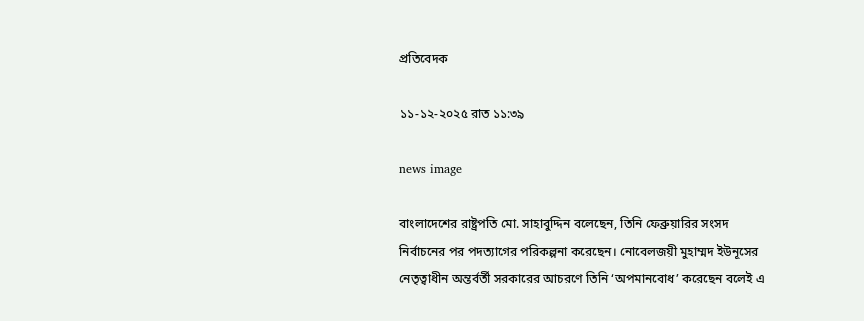প্রতিবেদক

১১-১২-২০২৫ রাত ১১:৩৯

news image

বাংলাদেশের রাষ্ট্রপতি মো. সাহাবুদ্দিন বলেছেন, তিনি ফেব্রুয়ারির সংসদ নির্বাচনের পর পদত্যাগের পরিকল্পনা করেছেন। নোবেলজয়ী মুহাম্মদ ইউনূসের নেতৃত্বাধীন অন্তর্বর্তী সরকারের আচরণে তিনি ‘অপমানবোধ’ করেছেন বলেই এ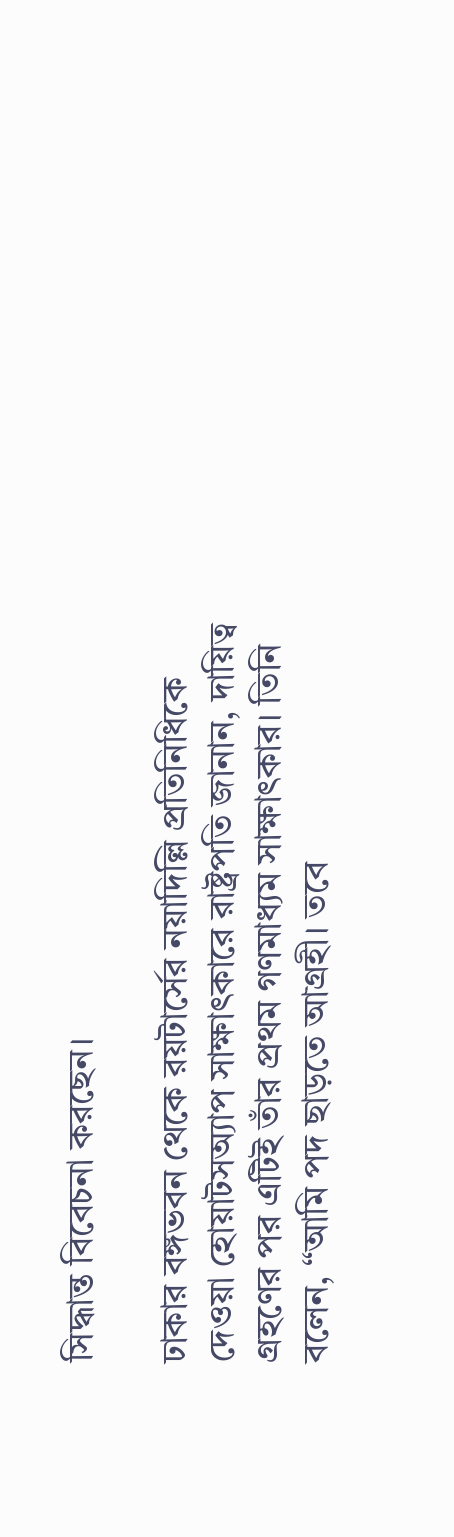সিদ্ধান্ত বিবেচনা করছেন।

ঢাকার বঙ্গভবন থেকে রয়টার্সের নয়াদিল্লি প্রতিনিধিকে দেওয়া হোয়াটসঅ্যাপ সাক্ষাৎকারে রাষ্ট্রপতি জানান, দায়িত্ব গ্রহণের পর এটিই তাঁর প্রথম গণমাধ্যম সাক্ষাৎকার। তিনি বলেন, “আমি পদ ছাড়তে আগ্রহী। তবে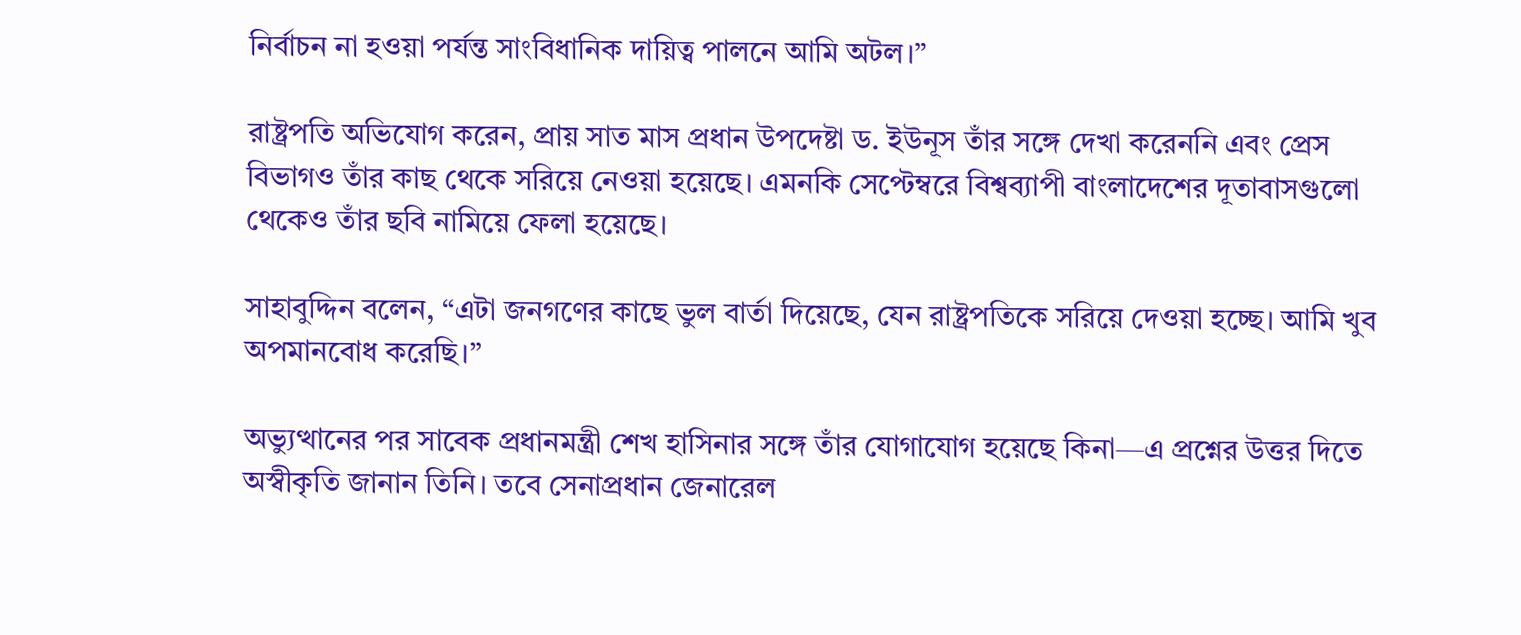নির্বাচন না হওয়া পর্যন্ত সাংবিধানিক দায়িত্ব পালনে আমি অটল।”

রাষ্ট্রপতি অভিযোগ করেন, প্রায় সাত মাস প্রধান উপদেষ্টা ড. ইউনূস তাঁর সঙ্গে দেখা করেননি এবং প্রেস বিভাগও তাঁর কাছ থেকে সরিয়ে নেওয়া হয়েছে। এমনকি সেপ্টেম্বরে বিশ্বব্যাপী বাংলাদেশের দূতাবাসগুলো থেকেও তাঁর ছবি নামিয়ে ফেলা হয়েছে।

সাহাবুদ্দিন বলেন, “এটা জনগণের কাছে ভুল বার্তা দিয়েছে, যেন রাষ্ট্রপতিকে সরিয়ে দেওয়া হচ্ছে। আমি খুব অপমানবোধ করেছি।”

অভ্যুত্থানের পর সাবেক প্রধানমন্ত্রী শেখ হাসিনার সঙ্গে তাঁর যোগাযোগ হয়েছে কিনা—এ প্রশ্নের উত্তর দিতে অস্বীকৃতি জানান তিনি। তবে সেনাপ্রধান জেনারেল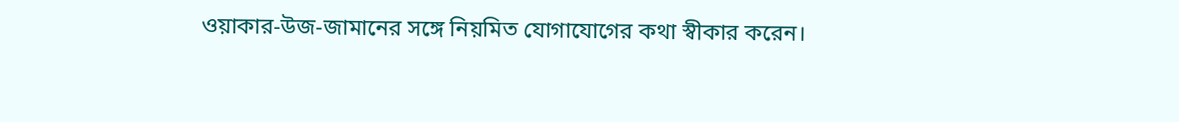ওয়াকার-উজ-জামানের সঙ্গে নিয়মিত যোগাযোগের কথা স্বীকার করেন।